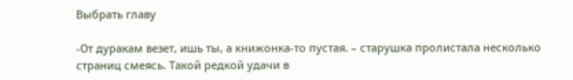Выбрать главу

-От дуракам везет, ишь ты, а книжонка-то пустая. – старушка пролистала несколько страниц смеясь. Такой редкой удачи в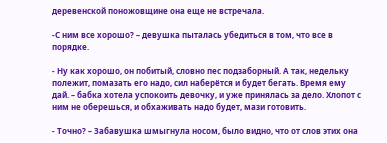деревенской поножовщине она еще не встречала.

-С ним все хорошо? – девушка пыталась убедиться в том, что все в порядке.

- Ну как хорошо, он побитый, словно пес подзаборный. А так, недельку полежит, помазать его надо, сил наберётся и будет бегать. Время ему дай. – бабка хотела успокоить девочку, и уже принялась за дело. Хлопот с ним не оберешься, и обхаживать надо будет, мази готовить.

- Точно? – Забавушка шмыгнула носом, было видно, что от слов этих она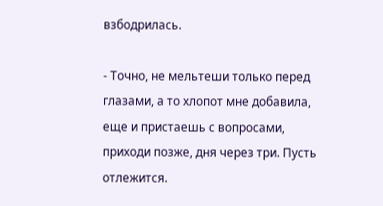взбодрилась.

- Точно, не мельтеши только перед глазами, а то хлопот мне добавила, еще и пристаешь с вопросами, приходи позже, дня через три. Пусть отлежится.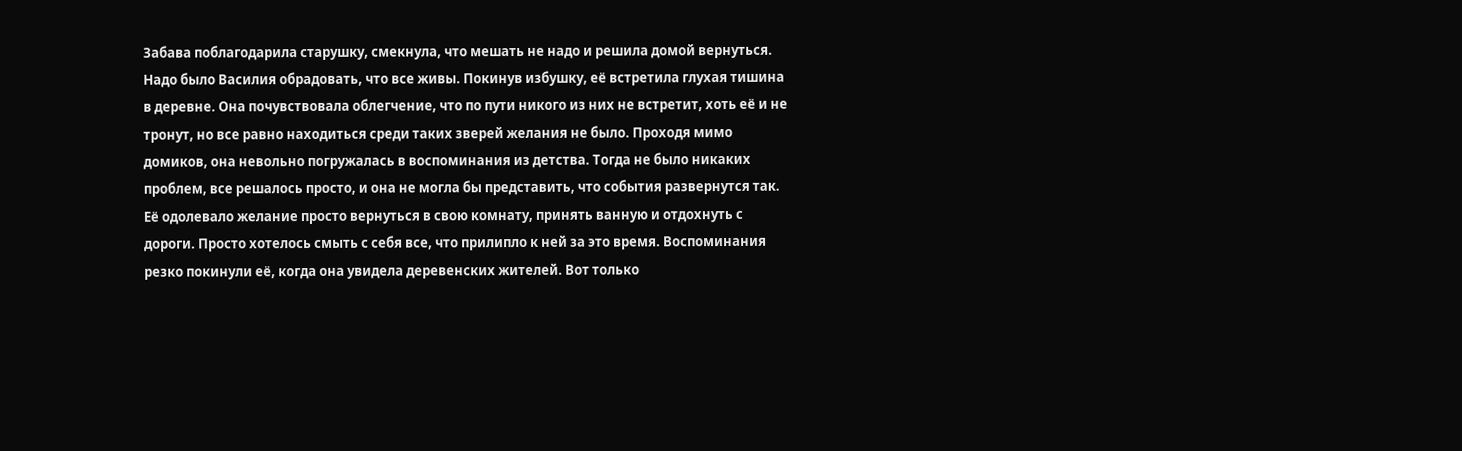Забава поблагодарила старушку, смекнула, что мешать не надо и решила домой вернуться. Надо было Василия обрадовать, что все живы. Покинув избушку, её встретила глухая тишина в деревне. Она почувствовала облегчение, что по пути никого из них не встретит, хоть её и не тронут, но все равно находиться среди таких зверей желания не было. Проходя мимо домиков, она невольно погружалась в воспоминания из детства. Тогда не было никаких проблем, все решалось просто, и она не могла бы представить, что события развернутся так. Её одолевало желание просто вернуться в свою комнату, принять ванную и отдохнуть с дороги. Просто хотелось смыть с себя все, что прилипло к ней за это время. Воспоминания резко покинули её, когда она увидела деревенских жителей. Вот только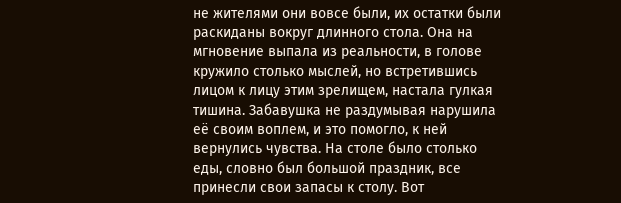не жителями они вовсе были, их остатки были раскиданы вокруг длинного стола. Она на мгновение выпала из реальности, в голове кружило столько мыслей, но встретившись лицом к лицу этим зрелищем, настала гулкая тишина. Забавушка не раздумывая нарушила её своим воплем, и это помогло, к ней вернулись чувства. На столе было столько еды, словно был большой праздник, все принесли свои запасы к столу. Вот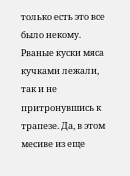только есть это все было некому. Рваные куски мяса кучками лежали, так и не притронувшись к трапезе. Да, в этом месиве из еще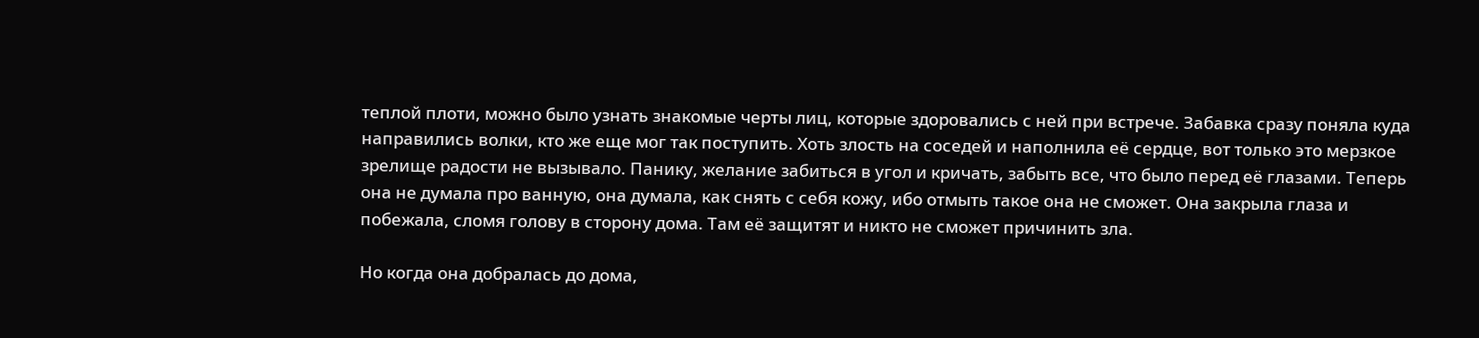теплой плоти, можно было узнать знакомые черты лиц, которые здоровались с ней при встрече. Забавка сразу поняла куда направились волки, кто же еще мог так поступить. Хоть злость на соседей и наполнила её сердце, вот только это мерзкое зрелище радости не вызывало. Панику, желание забиться в угол и кричать, забыть все, что было перед её глазами. Теперь она не думала про ванную, она думала, как снять с себя кожу, ибо отмыть такое она не сможет. Она закрыла глаза и побежала, сломя голову в сторону дома. Там её защитят и никто не сможет причинить зла.

Но когда она добралась до дома,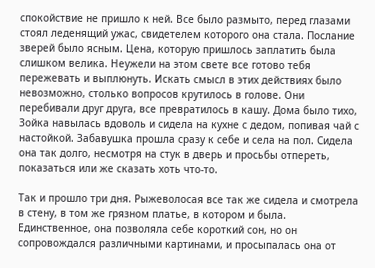спокойствие не пришло к ней. Все было размыто, перед глазами стоял леденящий ужас, свидетелем которого она стала. Послание зверей было ясным. Цена, которую пришлось заплатить была слишком велика. Неужели на этом свете все готово тебя пережевать и выплюнуть. Искать смысл в этих действиях было невозможно, столько вопросов крутилось в голове. Они перебивали друг друга, все превратилось в кашу. Дома было тихо, Зойка навылась вдоволь и сидела на кухне с дедом, попивая чай с настойкой. Забавушка прошла сразу к себе и села на пол. Сидела она так долго, несмотря на стук в дверь и просьбы отпереть, показаться или же сказать хоть что-то.

Так и прошло три дня. Рыжеволосая все так же сидела и смотрела в стену, в том же грязном платье, в котором и была. Единственное, она позволяла себе короткий сон, но он сопровождался различными картинами, и просыпалась она от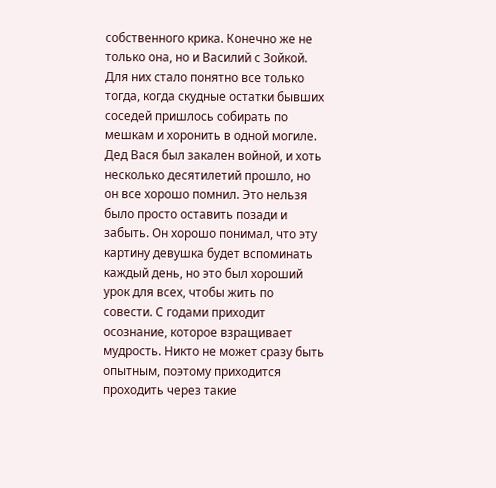собственного крика. Конечно же не только она, но и Василий с Зойкой. Для них стало понятно все только тогда, когда скудные остатки бывших соседей пришлось собирать по мешкам и хоронить в одной могиле. Дед Вася был закален войной, и хоть несколько десятилетий прошло, но он все хорошо помнил. Это нельзя было просто оставить позади и забыть. Он хорошо понимал, что эту картину девушка будет вспоминать каждый день, но это был хороший урок для всех, чтобы жить по совести. С годами приходит осознание, которое взращивает мудрость. Никто не может сразу быть опытным, поэтому приходится проходить через такие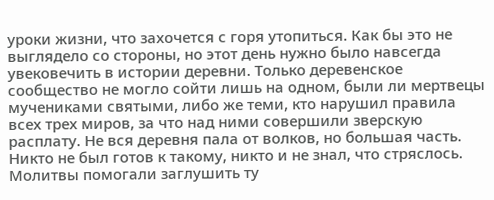уроки жизни, что захочется с горя утопиться. Как бы это не выглядело со стороны, но этот день нужно было навсегда увековечить в истории деревни. Только деревенское сообщество не могло сойти лишь на одном, были ли мертвецы мучениками святыми, либо же теми, кто нарушил правила всех трех миров, за что над ними совершили зверскую расплату. Не вся деревня пала от волков, но большая часть. Никто не был готов к такому, никто и не знал, что стряслось. Молитвы помогали заглушить ту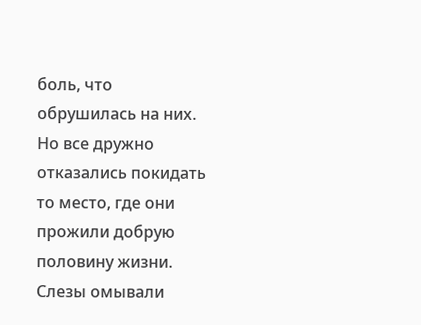боль, что обрушилась на них. Но все дружно отказались покидать то место, где они прожили добрую половину жизни. Слезы омывали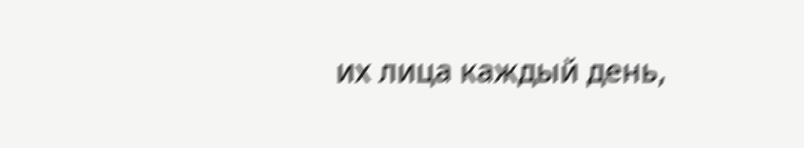их лица каждый день,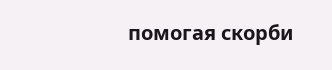помогая скорби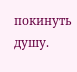покинуть душу.